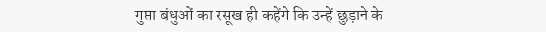गुप्ता बंधुओं का रसूख ही कहेंगे कि उन्हें छुड़ाने के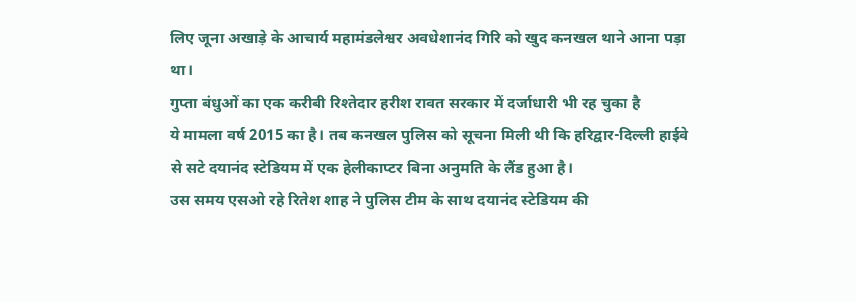लिए जूना अखाड़े के आचार्य महामंडलेश्वर अवधेशानंद गिरि को खुद कनखल थाने आना पड़ा था।
गुप्ता बंधुओं का एक करीबी रिश्तेदार हरीश रावत सरकार में दर्जाधारी भी रह चुका है
ये मामला वर्ष 2015 का है। तब कनखल पुलिस को सूचना मिली थी कि हरिद्वार-दिल्ली हाईवे से सटे दयानंद स्टेडियम में एक हेलीकाप्टर बिना अनुमति के लैंड हुआ है।
उस समय एसओ रहे रितेश शाह ने पुलिस टीम के साथ दयानंद स्टेडियम की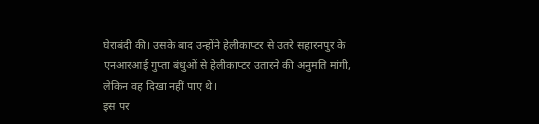घेराबंदी की। उसके बाद उन्होंने हेलीकाप्टर से उतरे सहारनपुर के एनआरआई गुप्ता बंधुओं से हेलीकाप्टर उतारने की अनुमति मांगी, लेकिन वह दिखा नहीं पाए थे।
इस पर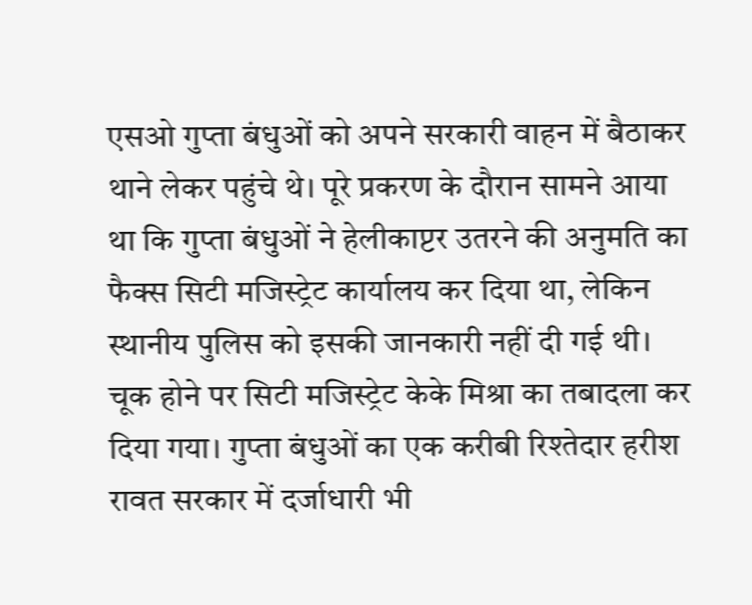एसओ गुप्ता बंधुओं को अपने सरकारी वाहन में बैठाकर थाने लेकर पहुंचे थे। पूरे प्रकरण के दौरान सामने आया था कि गुप्ता बंधुओं ने हेलीकाप्टर उतरने की अनुमति का फैक्स सिटी मजिस्ट्रेट कार्यालय कर दिया था, लेकिन स्थानीय पुलिस को इसकी जानकारी नहीं दी गई थी। चूक होने पर सिटी मजिस्ट्रेट केके मिश्रा का तबादला कर दिया गया। गुप्ता बंधुओं का एक करीबी रिश्तेदार हरीश रावत सरकार में दर्जाधारी भी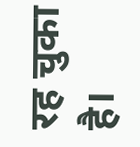रह चुका है।